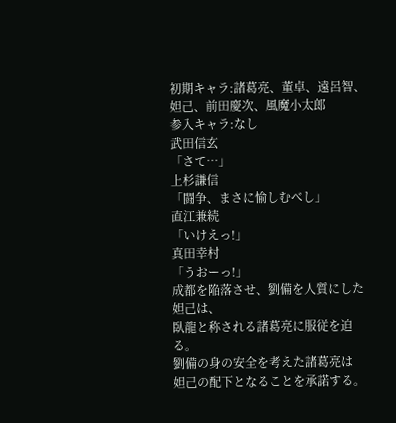初期キャラ:諸葛亮、董卓、遠呂智、妲己、前田慶次、風魔小太郎
参入キャラ:なし
武田信玄
「さて…」
上杉謙信
「闘争、まさに愉しむべし」
直江兼続
「いけえっ!」
真田幸村
「うおーっ!」
成都を陥落させ、劉備を人質にした妲己は、
臥龍と称される諸葛亮に服従を迫る。
劉備の身の安全を考えた諸葛亮は
妲己の配下となることを承諾する。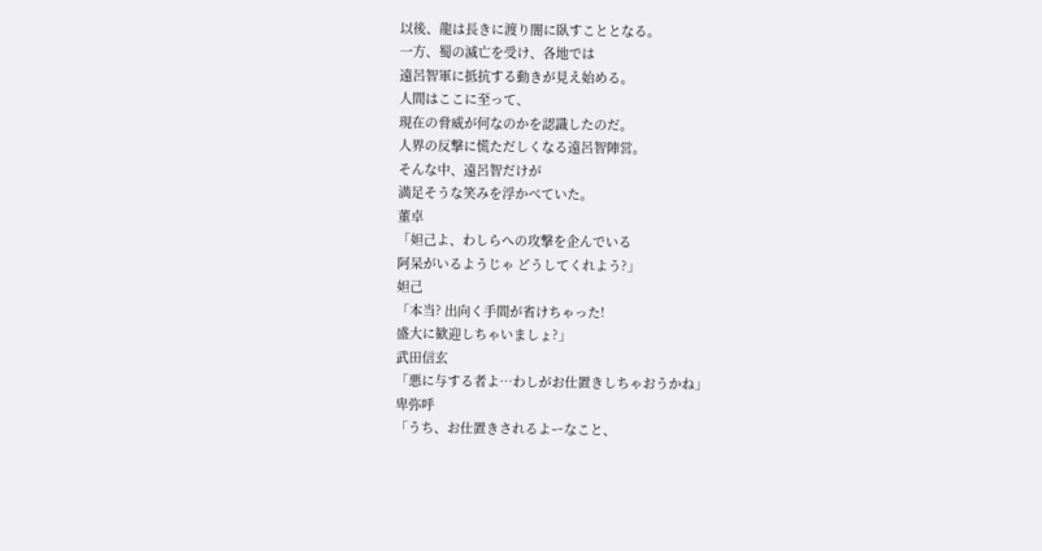以後、龍は長きに渡り闇に臥すこととなる。
一方、蜀の滅亡を受け、各地では
遠呂智軍に抵抗する動きが見え始める。
人間はここに至って、
現在の脅威が何なのかを認識したのだ。
人界の反撃に慌ただしくなる遠呂智陣営。
そんな中、遠呂智だけが
満足そうな笑みを浮かべていた。
董卓
「妲己よ、わしらへの攻撃を企んでいる
阿呆がいるようじゃ どうしてくれよう?」
妲己
「本当? 出向く手間が省けちゃった!
盛大に歓迎しちゃいましょ?」
武田信玄
「悪に与する者よ…わしがお仕置きしちゃおうかね」
卑弥呼
「うち、お仕置きされるよーなこと、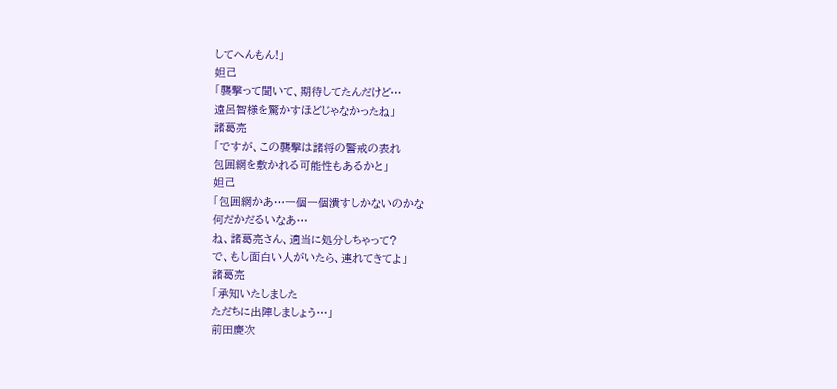してへんもん!」
妲己
「襲撃って聞いて、期待してたんだけど…
遠呂智様を驚かすほどじゃなかったね」
諸葛亮
「ですが、この襲撃は諸将の警戒の表れ
包囲網を敷かれる可能性もあるかと」
妲己
「包囲網かあ…一個一個潰すしかないのかな
何だかだるいなあ…
ね、諸葛亮さん、適当に処分しちゃって?
で、もし面白い人がいたら、連れてきてよ」
諸葛亮
「承知いたしました
ただちに出陣しましょう…」
前田慶次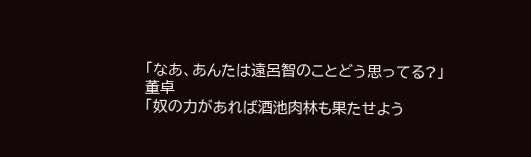「なあ、あんたは遠呂智のことどう思ってる?」
董卓
「奴の力があれば酒池肉林も果たせよう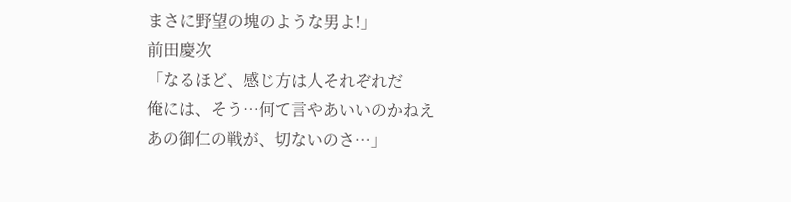まさに野望の塊のような男よ!」
前田慶次
「なるほど、感じ方は人それぞれだ
俺には、そう…何て言やあいいのかねえ
あの御仁の戦が、切ないのさ…」